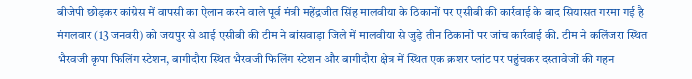बीजेपी छोड़कर कांग्रेस में वापसी का ऐलान करने वाले पूर्व मंत्री महेंद्रजीत सिंह मालवीया के ठिकानों पर एसीबी की कार्रवाई के बाद सियासत गरमा गई है मंगलवार (13 जनवरी) को जयपुर से आई एसीबी की टीम ने बांसवाड़ा जिले में मालवीया से जुड़े तीन ठिकानों पर जांच कार्रवाई की. टीम ने कलिंजरा स्थित भैरवजी कृपा फिलिंग स्टेशन, बागीदौरा स्थित भैरवजी फिलिंग स्टेशन और बागीदौरा क्षेत्र में स्थित एक क्रशर प्लांट पर पहुंचकर दस्तावेजों की गहन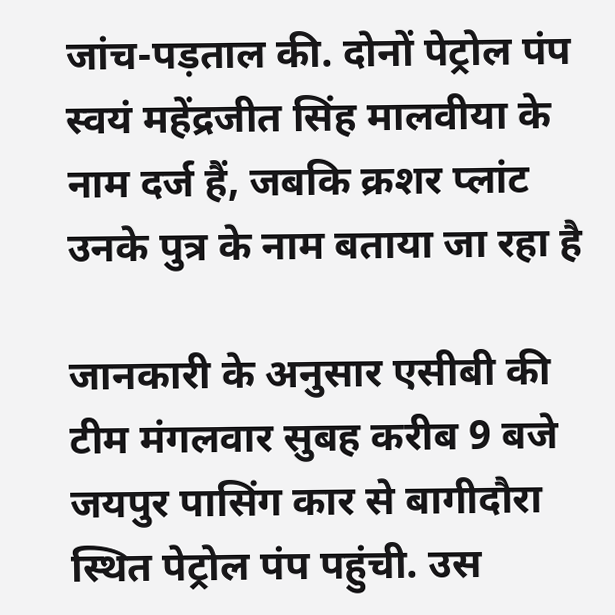जांच-पड़ताल की. दोनों पेट्रोल पंप स्वयं महेंद्रजीत सिंह मालवीया के नाम दर्ज हैं, जबकि क्रशर प्लांट उनके पुत्र के नाम बताया जा रहा है

जानकारी के अनुसार एसीबी की टीम मंगलवार सुबह करीब 9 बजे जयपुर पासिंग कार से बागीदौरा स्थित पेट्रोल पंप पहुंची. उस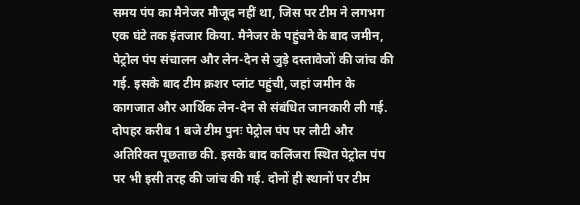समय पंप का मैनेजर मौजूद नहीं था, जिस पर टीम ने लगभग एक घंटे तक इंतजार किया. मैनेजर के पहुंचने के बाद जमीन, पेट्रोल पंप संचालन और लेन-देन से जुड़े दस्तावेजों की जांच की गई. इसके बाद टीम क्रशर प्लांट पहुंची, जहां जमीन के कागजात और आर्थिक लेन-देन से संबंधित जानकारी ली गई. दोपहर करीब 1 बजे टीम पुनः पेट्रोल पंप पर लौटी और अतिरिक्त पूछताछ की. इसके बाद कलिंजरा स्थित पेट्रोल पंप पर भी इसी तरह की जांच की गई. दोनों ही स्थानों पर टीम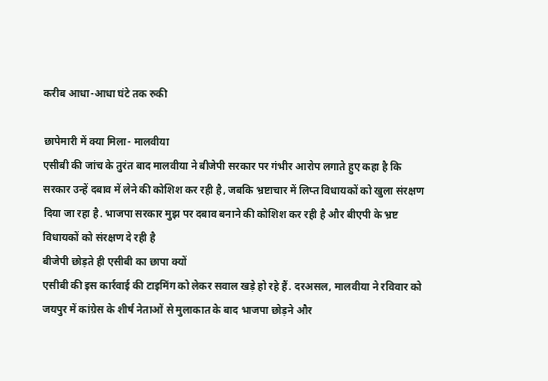करीब आधा-आधा घंटे तक रुकी

छापेमारी में क्या मिला- मालवीया
एसीबी की जांच के तुरंत बाद मालवीया ने बीजेपी सरकार पर गंभीर आरोप लगाते हुए कहा है कि सरकार उन्हें दबाव में लेने की कोशिश कर रही है, जबकि भ्रष्टाचार में लिप्त विधायकों को खुला संरक्षण दिया जा रहा है. भाजपा सरकार मुझ पर दबाव बनाने की कोशिश कर रही है और बीएपी के भ्रष्ट विधायकों को संरक्षण दे रही है
बीजेपी छोड़ते ही एसीबी का छापा क्यों
एसीबी की इस कार्रवाई की टाइमिंग को लेकर सवाल खड़े हो रहे हैं. दरअसल, मालवीया ने रविवार को जयपुर में कांग्रेस के शीर्ष नेताओं से मुलाकात के बाद भाजपा छोड़ने और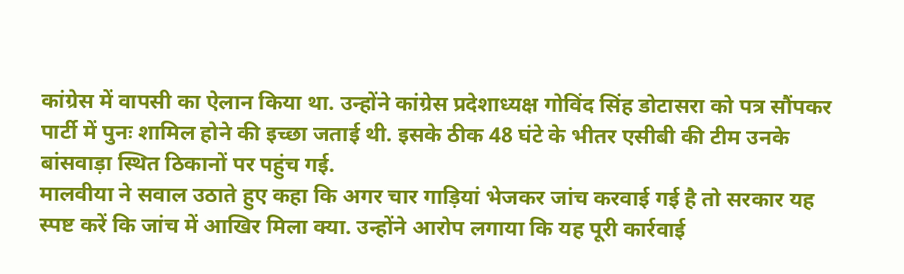कांग्रेस में वापसी का ऐलान किया था. उन्होंने कांग्रेस प्रदेशाध्यक्ष गोविंद सिंह डोटासरा को पत्र सौंपकर पार्टी में पुनः शामिल होने की इच्छा जताई थी. इसके ठीक 48 घंटे के भीतर एसीबी की टीम उनके बांसवाड़ा स्थित ठिकानों पर पहुंच गई.
मालवीया ने सवाल उठाते हुए कहा कि अगर चार गाड़ियां भेजकर जांच करवाई गई है तो सरकार यह स्पष्ट करें कि जांच में आखिर मिला क्या. उन्होंने आरोप लगाया कि यह पूरी कार्रवाई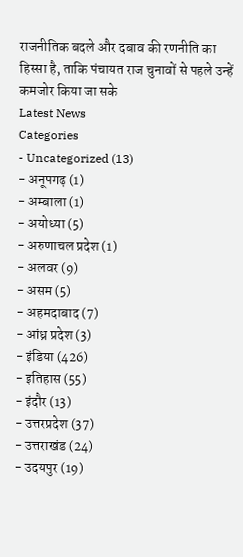राजनीतिक बदले और दबाव की रणनीति का हिस्सा है, ताकि पंचायत राज चुनावों से पहले उन्हें कमजोर किया जा सके
Latest News
Categories
- Uncategorized (13)
- अनूपगढ़ (1)
- अम्बाला (1)
- अयोध्या (5)
- अरुणाचल प्रदेश (1)
- अलवर (9)
- असम (5)
- अहमदाबाद (7)
- आंध्र प्रदेश (3)
- इंडिया (426)
- इतिहास (55)
- इंदौर (13)
- उत्तरप्रदेश (37)
- उत्तराखंड (24)
- उदयपुर (19)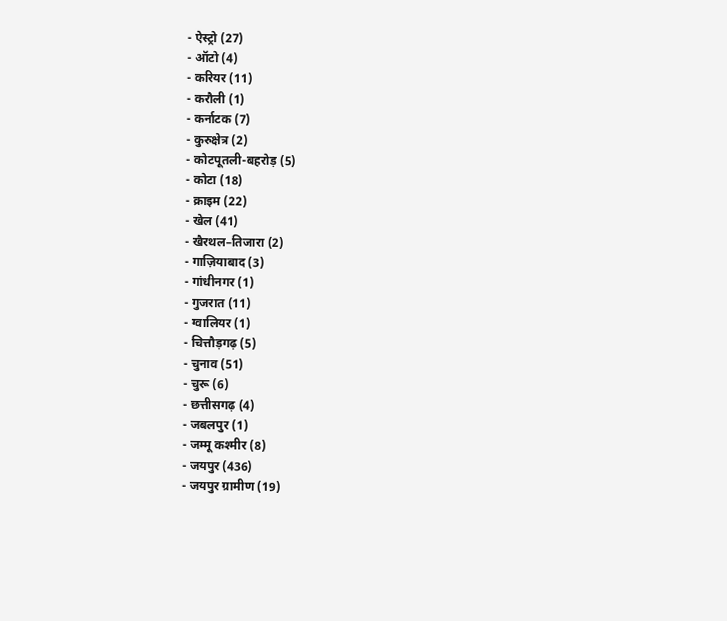- ऐस्ट्रो (27)
- ऑटो (4)
- करियर (11)
- करौली (1)
- कर्नाटक (7)
- कुरुक्षेत्र (2)
- कोटपूतली-बहरोड़ (5)
- कोटा (18)
- क्राइम (22)
- खेल (41)
- खैरथल–तिजारा (2)
- गाज़ियाबाद (3)
- गांधीनगर (1)
- गुजरात (11)
- ग्वालियर (1)
- चित्तौड़गढ़ (5)
- चुनाव (51)
- चुरू (6)
- छत्तीसगढ़ (4)
- जबलपुर (1)
- जम्मू कश्मीर (8)
- जयपुर (436)
- जयपुर ग्रामीण (19)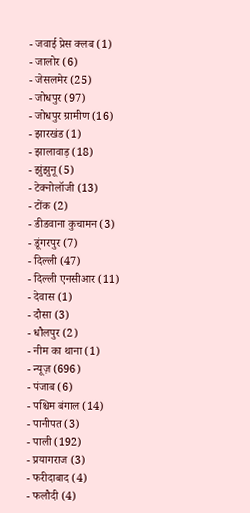- जवाई प्रेस क्लब (1)
- जालोर (6)
- जेसलमेर (25)
- जोधपुर (97)
- जोधपुर ग्रामीण (16)
- झारखंड (1)
- झालावाड़ (18)
- झुंझुनू (5)
- टेक्नोलॉजी (13)
- टोंक (2)
- डीडवाना कुचामन (3)
- डूंगरपुर (7)
- दिल्ली (47)
- दिल्ली एनसीआर (11)
- देवास (1)
- दौसा (3)
- धौलपुर (2)
- नीम का थाना (1)
- न्यूज़ (696)
- पंजाब (6)
- पश्चिम बंगाल (14)
- पानीपत (3)
- पाली (192)
- प्रयागराज (3)
- फरीदाबाद (4)
- फलौदी (4)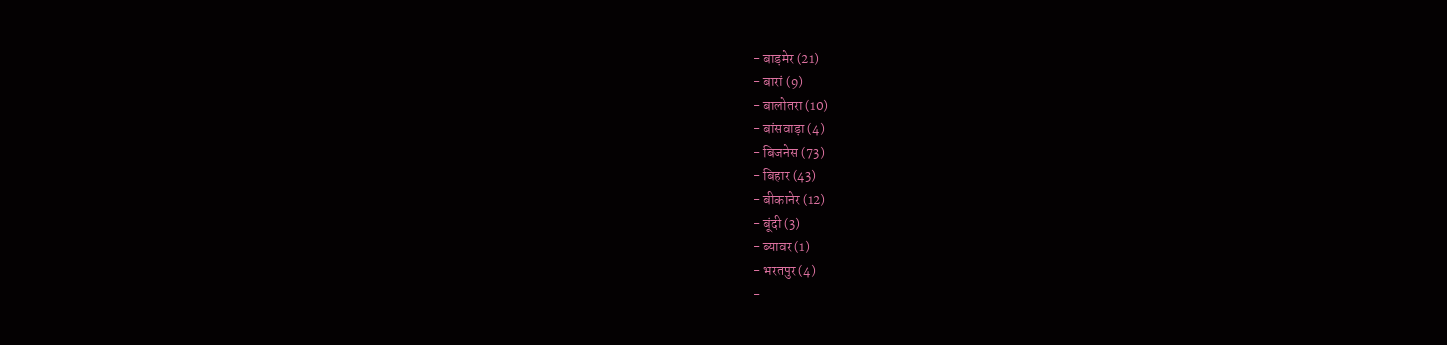- बाड़मेर (21)
- बारां (9)
- बालोतरा (10)
- बांसवाड़ा (4)
- बिजनेस (73)
- बिहार (43)
- बीकानेर (12)
- बूंदी (3)
- ब्यावर (1)
- भरतपुर (4)
-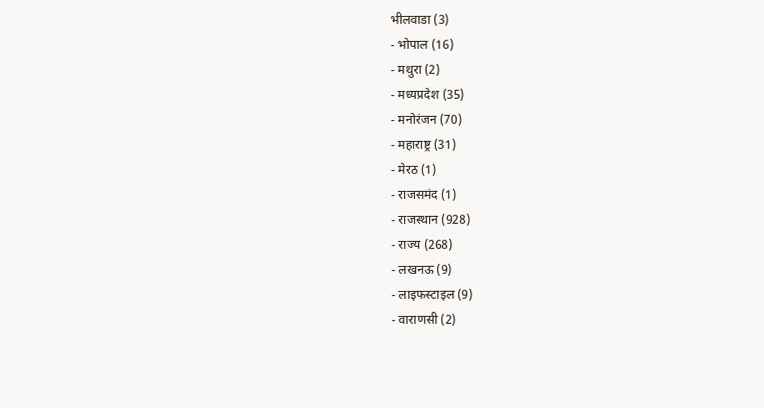भीलवाडा (3)
- भोपाल (16)
- मथुरा (2)
- मध्यप्रदेश (35)
- मनोरंजन (70)
- महाराष्ट्र (31)
- मेरठ (1)
- राजसमंद (1)
- राजस्थान (928)
- राज्य (268)
- लखनऊ (9)
- लाइफस्टाइल (9)
- वाराणसी (2)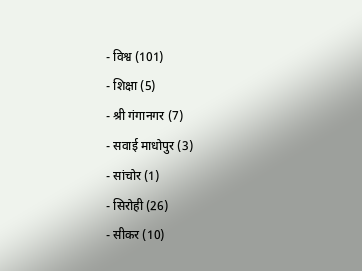- विश्व (101)
- शिक्षा (5)
- श्री गंगानगर (7)
- सवाई माधोपुर (3)
- सांचोर (1)
- सिरोही (26)
- सीकर (10)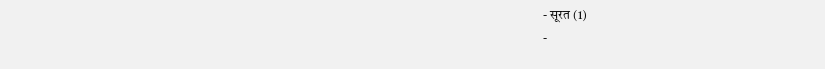- सूरत (1)
-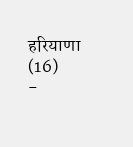हरियाणा (16)
-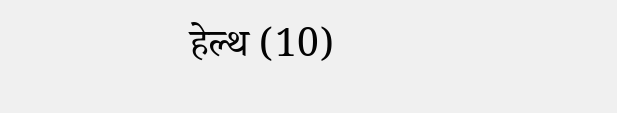हेल्थ (10)